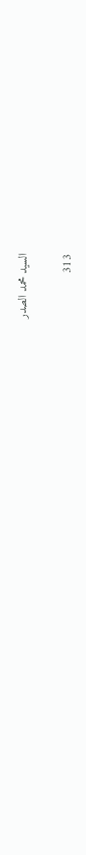السيد محمد الصدر

313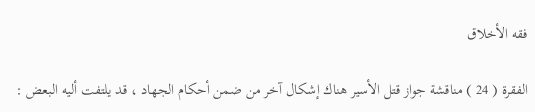فقه الأخلاق

الفقرة ( 24 ) مناقشة جواز قتل الأسير هناك إشكال آخر من ضمن أحكام الجهاد ، قد يلتفت أليه البعض :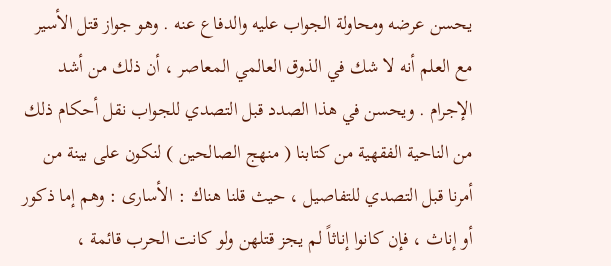يحسن عرضه ومحاولة الجواب عليه والدفاع عنه . وهو جواز قتل الأسير مع العلم أنه لا شك في الذوق العالمي المعاصر ، أن ذلك من أشد الإجرام . ويحسن في هذا الصدد قبل التصدي للجواب نقل أحكام ذلك من الناحية الفقهية من كتابنا ( منهج الصالحين ) لنكون على بينة من أمرنا قبل التصدي للتفاصيل ، حيث قلنا هناك : الأسارى : وهم إما ذكور أو إناث ، فإن كانوا إناثاً لم يجز قتلهن ولو كانت الحرب قائمة ،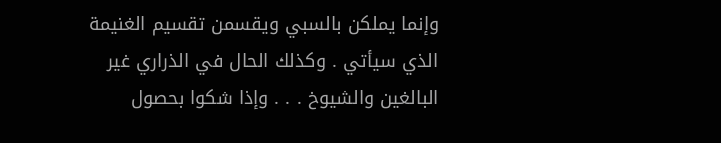وإنما يملكن بالسبي ويقسمن تقسيم الغنيمة الذي سيأتي . وكذلك الحال في الذراري غير البالغين والشيوخ . . . وإذا شكوا بحصول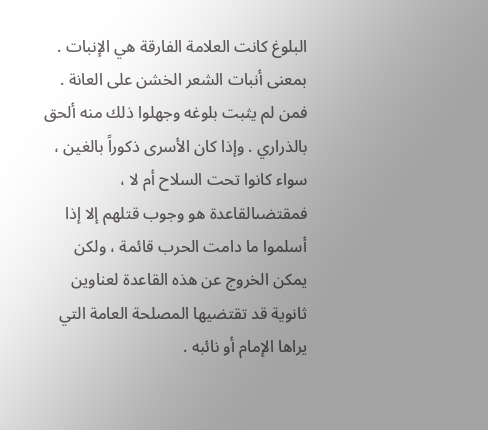البلوغ كانت العلامة الفارقة هي الإنبات . بمعنى أنبات الشعر الخشن على العانة . فمن لم يثبت بلوغه وجهلوا ذلك منه ألحق بالذراري . وإذا كان الأسرى ذكوراً بالغين ، سواء كانوا تحت السلاح أم لا ، فمقتضىالقاعدة هو وجوب قتلهم إلا إذا أسلموا ما دامت الحرب قائمة ، ولكن يمكن الخروج عن هذه القاعدة لعناوين ثانوية قد تقتضيها المصلحة العامة التي يراها الإمام أو نائبه .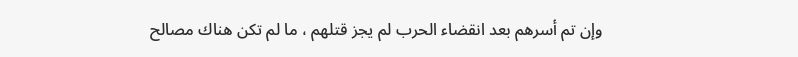وإن تم أسرهم بعد انقضاء الحرب لم يجز قتلهم ، ما لم تكن هناك مصالح